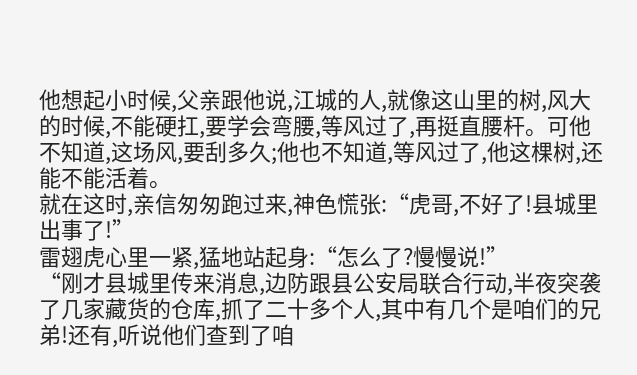他想起小时候,父亲跟他说,江城的人,就像这山里的树,风大的时候,不能硬扛,要学会弯腰,等风过了,再挺直腰杆。可他不知道,这场风,要刮多久;他也不知道,等风过了,他这棵树,还能不能活着。
就在这时,亲信匆匆跑过来,神色慌张:“虎哥,不好了!县城里出事了!”
雷翅虎心里一紧,猛地站起身:“怎么了?慢慢说!”
“刚才县城里传来消息,边防跟县公安局联合行动,半夜突袭了几家藏货的仓库,抓了二十多个人,其中有几个是咱们的兄弟!还有,听说他们查到了咱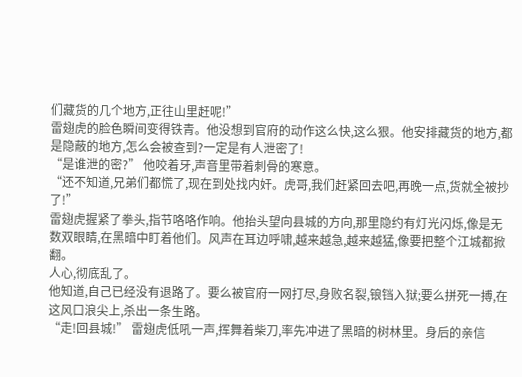们藏货的几个地方,正往山里赶呢!”
雷翅虎的脸色瞬间变得铁青。他没想到官府的动作这么快,这么狠。他安排藏货的地方,都是隐蔽的地方,怎么会被查到?一定是有人泄密了!
“是谁泄的密?” 他咬着牙,声音里带着刺骨的寒意。
“还不知道,兄弟们都慌了,现在到处找内奸。虎哥,我们赶紧回去吧,再晚一点,货就全被抄了!”
雷翅虎握紧了拳头,指节咯咯作响。他抬头望向县城的方向,那里隐约有灯光闪烁,像是无数双眼睛,在黑暗中盯着他们。风声在耳边呼啸,越来越急,越来越猛,像要把整个江城都掀翻。
人心,彻底乱了。
他知道,自己已经没有退路了。要么被官府一网打尽,身败名裂,锒铛入狱;要么拼死一搏,在这风口浪尖上,杀出一条生路。
“走!回县城!” 雷翅虎低吼一声,挥舞着柴刀,率先冲进了黑暗的树林里。身后的亲信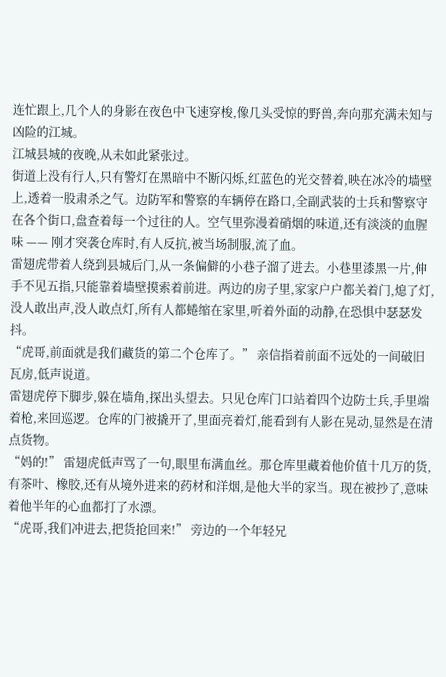连忙跟上,几个人的身影在夜色中飞速穿梭,像几头受惊的野兽,奔向那充满未知与凶险的江城。
江城县城的夜晚,从未如此紧张过。
街道上没有行人,只有警灯在黑暗中不断闪烁,红蓝色的光交替着,映在冰冷的墙壁上,透着一股肃杀之气。边防军和警察的车辆停在路口,全副武装的士兵和警察守在各个街口,盘查着每一个过往的人。空气里弥漫着硝烟的味道,还有淡淡的血腥味 —— 刚才突袭仓库时,有人反抗,被当场制服,流了血。
雷翅虎带着人绕到县城后门,从一条偏僻的小巷子溜了进去。小巷里漆黑一片,伸手不见五指,只能靠着墙壁摸索着前进。两边的房子里,家家户户都关着门,熄了灯,没人敢出声,没人敢点灯,所有人都蜷缩在家里,听着外面的动静,在恐惧中瑟瑟发抖。
“虎哥,前面就是我们藏货的第二个仓库了。” 亲信指着前面不远处的一间破旧瓦房,低声说道。
雷翅虎停下脚步,躲在墙角,探出头望去。只见仓库门口站着四个边防士兵,手里端着枪,来回巡逻。仓库的门被撬开了,里面亮着灯,能看到有人影在晃动,显然是在清点货物。
“妈的!” 雷翅虎低声骂了一句,眼里布满血丝。那仓库里藏着他价值十几万的货,有茶叶、橡胶,还有从境外进来的药材和洋烟,是他大半的家当。现在被抄了,意味着他半年的心血都打了水漂。
“虎哥,我们冲进去,把货抢回来!” 旁边的一个年轻兄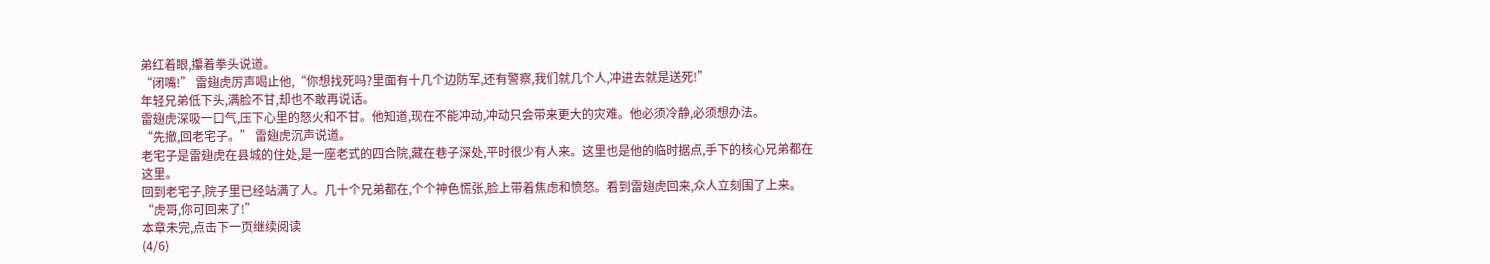弟红着眼,攥着拳头说道。
“闭嘴!” 雷翅虎厉声喝止他,“你想找死吗?里面有十几个边防军,还有警察,我们就几个人,冲进去就是送死!”
年轻兄弟低下头,满脸不甘,却也不敢再说话。
雷翅虎深吸一口气,压下心里的怒火和不甘。他知道,现在不能冲动,冲动只会带来更大的灾难。他必须冷静,必须想办法。
“先撤,回老宅子。” 雷翅虎沉声说道。
老宅子是雷翅虎在县城的住处,是一座老式的四合院,藏在巷子深处,平时很少有人来。这里也是他的临时据点,手下的核心兄弟都在这里。
回到老宅子,院子里已经站满了人。几十个兄弟都在,个个神色慌张,脸上带着焦虑和愤怒。看到雷翅虎回来,众人立刻围了上来。
“虎哥,你可回来了!”
本章未完,点击下一页继续阅读
(4/6)